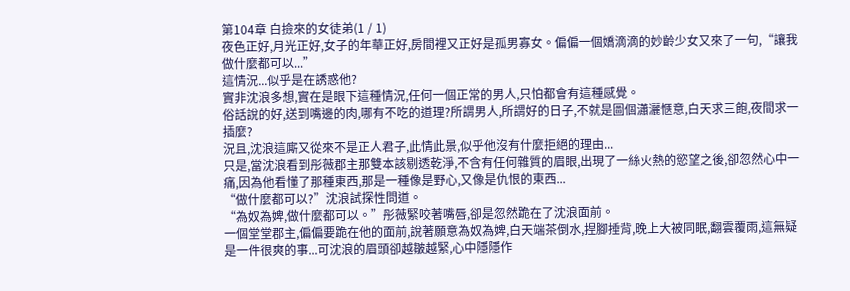第104章 白撿來的女徒弟(1 / 1)
夜色正好,月光正好,女子的年華正好,房間裡又正好是孤男寡女。偏偏一個嬌滴滴的妙齡少女又來了一句,“讓我做什麼都可以...”
這情況...似乎是在誘惑他?
實非沈浪多想,實在是眼下這種情況,任何一個正常的男人,只怕都會有這種感覺。
俗話說的好,送到嘴邊的肉,哪有不吃的道理?所謂男人,所謂好的日子,不就是圖個瀟灑愜意,白天求三飽,夜間求一插麼?
況且,沈浪這廝又從來不是正人君子,此情此景,似乎他沒有什麼拒絕的理由...
只是,當沈浪看到彤薇郡主那雙本該剔透乾淨,不含有任何雜質的眉眼,出現了一絲火熱的慾望之後,卻忽然心中一痛,因為他看懂了那種東西,那是一種像是野心,又像是仇恨的東西...
“做什麼都可以?”沈浪試探性問道。
“為奴為婢,做什麼都可以。”彤薇緊咬著嘴唇,卻是忽然跪在了沈浪面前。
一個堂堂郡主,偏偏要跪在他的面前,說著願意為奴為婢,白天端茶倒水,捏腳捶背,晚上大被同眠,翻雲覆雨,這無疑是一件很爽的事...可沈浪的眉頭卻越皺越緊,心中隱隱作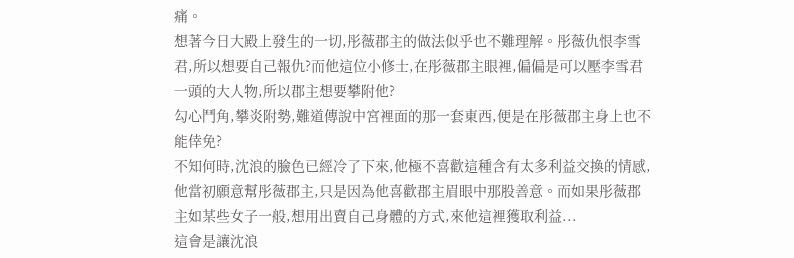痛。
想著今日大殿上發生的一切,彤薇郡主的做法似乎也不難理解。彤薇仇恨李雪君,所以想要自己報仇?而他這位小修士,在彤薇郡主眼裡,偏偏是可以壓李雪君一頭的大人物,所以郡主想要攀附他?
勾心鬥角,攀炎附勢,難道傳說中宮裡面的那一套東西,便是在彤薇郡主身上也不能倖免?
不知何時,沈浪的臉色已經冷了下來,他極不喜歡這種含有太多利益交換的情感,他當初願意幫彤薇郡主,只是因為他喜歡郡主眉眼中那股善意。而如果彤薇郡主如某些女子一般,想用出賣自己身體的方式,來他這裡獲取利益...
這會是讓沈浪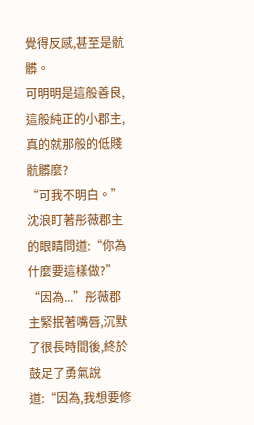覺得反感,甚至是骯髒。
可明明是這般善良,這般純正的小郡主,真的就那般的低賤骯髒麼?
“可我不明白。”沈浪盯著彤薇郡主的眼睛問道:“你為什麼要這樣做?”
“因為...”彤薇郡主緊抿著嘴唇,沉默了很長時間後,終於鼓足了勇氣說道:“因為,我想要修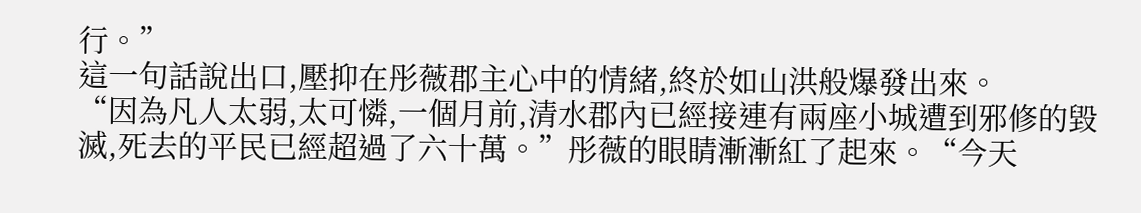行。”
這一句話說出口,壓抑在彤薇郡主心中的情緒,終於如山洪般爆發出來。
“因為凡人太弱,太可憐,一個月前,清水郡內已經接連有兩座小城遭到邪修的毀滅,死去的平民已經超過了六十萬。”彤薇的眼睛漸漸紅了起來。“今天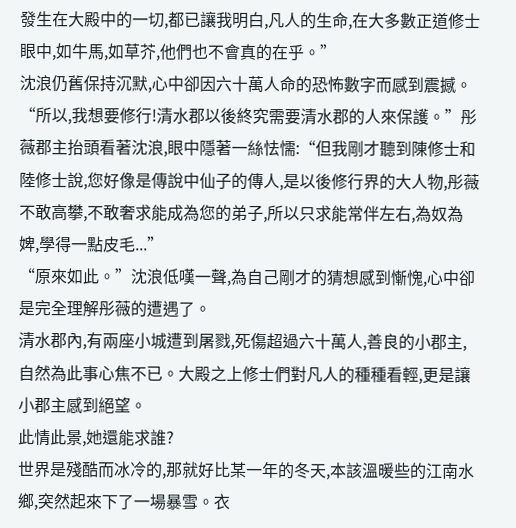發生在大殿中的一切,都已讓我明白,凡人的生命,在大多數正道修士眼中,如牛馬,如草芥,他們也不會真的在乎。”
沈浪仍舊保持沉默,心中卻因六十萬人命的恐怖數字而感到震撼。
“所以,我想要修行!清水郡以後終究需要清水郡的人來保護。”彤薇郡主抬頭看著沈浪,眼中隱著一絲怯懦:“但我剛才聽到陳修士和陸修士說,您好像是傳說中仙子的傳人,是以後修行界的大人物,彤薇不敢高攀,不敢奢求能成為您的弟子,所以只求能常伴左右,為奴為婢,學得一點皮毛...”
“原來如此。”沈浪低嘆一聲,為自己剛才的猜想感到慚愧,心中卻是完全理解彤薇的遭遇了。
清水郡內,有兩座小城遭到屠戮,死傷超過六十萬人,善良的小郡主,自然為此事心焦不已。大殿之上修士們對凡人的種種看輕,更是讓小郡主感到絕望。
此情此景,她還能求誰?
世界是殘酷而冰冷的,那就好比某一年的冬天,本該溫暖些的江南水鄉,突然起來下了一場暴雪。衣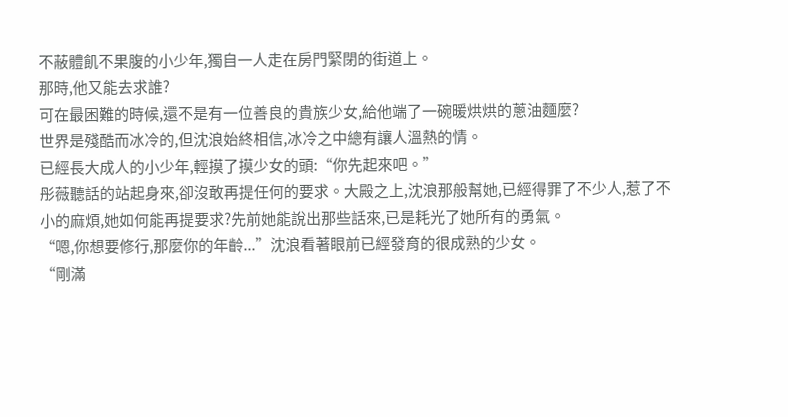不蔽體飢不果腹的小少年,獨自一人走在房門緊閉的街道上。
那時,他又能去求誰?
可在最困難的時候,還不是有一位善良的貴族少女,給他端了一碗暖烘烘的蔥油麵麼?
世界是殘酷而冰冷的,但沈浪始終相信,冰冷之中總有讓人溫熱的情。
已經長大成人的小少年,輕摸了摸少女的頭:“你先起來吧。”
彤薇聽話的站起身來,卻沒敢再提任何的要求。大殿之上,沈浪那般幫她,已經得罪了不少人,惹了不小的麻煩,她如何能再提要求?先前她能說出那些話來,已是耗光了她所有的勇氣。
“嗯,你想要修行,那麼你的年齡...”沈浪看著眼前已經發育的很成熟的少女。
“剛滿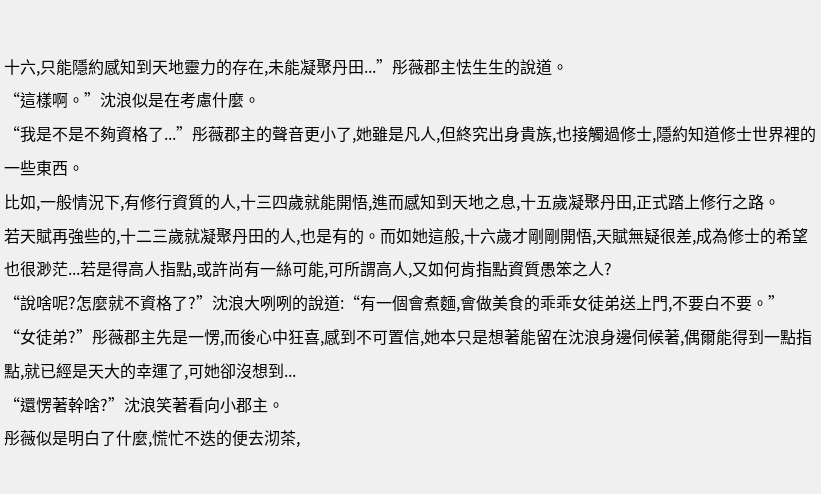十六,只能隱約感知到天地靈力的存在,未能凝聚丹田...”彤薇郡主怯生生的說道。
“這樣啊。”沈浪似是在考慮什麼。
“我是不是不夠資格了...”彤薇郡主的聲音更小了,她雖是凡人,但終究出身貴族,也接觸過修士,隱約知道修士世界裡的一些東西。
比如,一般情況下,有修行資質的人,十三四歲就能開悟,進而感知到天地之息,十五歲凝聚丹田,正式踏上修行之路。
若天賦再強些的,十二三歲就凝聚丹田的人,也是有的。而如她這般,十六歲才剛剛開悟,天賦無疑很差,成為修士的希望也很渺茫...若是得高人指點,或許尚有一絲可能,可所謂高人,又如何肯指點資質愚笨之人?
“說啥呢?怎麼就不資格了?”沈浪大咧咧的說道:“有一個會煮麵,會做美食的乖乖女徒弟送上門,不要白不要。”
“女徒弟?”彤薇郡主先是一愣,而後心中狂喜,感到不可置信,她本只是想著能留在沈浪身邊伺候著,偶爾能得到一點指點,就已經是天大的幸運了,可她卻沒想到...
“還愣著幹啥?”沈浪笑著看向小郡主。
彤薇似是明白了什麼,慌忙不迭的便去沏茶,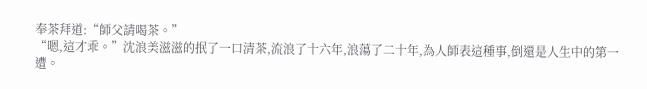奉茶拜道:“師父請喝茶。”
“嗯,這才乖。”沈浪美滋滋的抿了一口清茶,流浪了十六年,浪蕩了二十年,為人師表這種事,倒還是人生中的第一遭。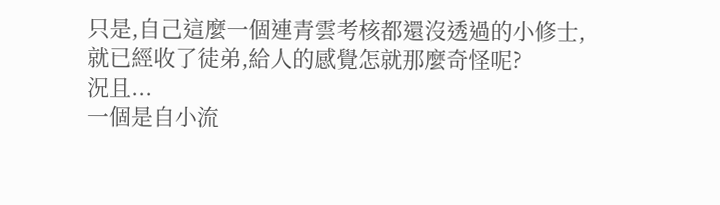只是,自己這麼一個連青雲考核都還沒透過的小修士,就已經收了徒弟,給人的感覺怎就那麼奇怪呢?
況且...
一個是自小流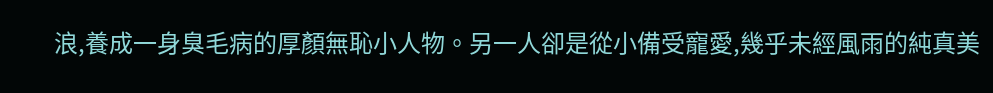浪,養成一身臭毛病的厚顏無恥小人物。另一人卻是從小備受寵愛,幾乎未經風雨的純真美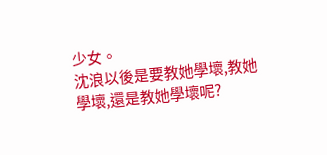少女。
沈浪以後是要教她學壞,教她學壞,還是教她學壞呢?